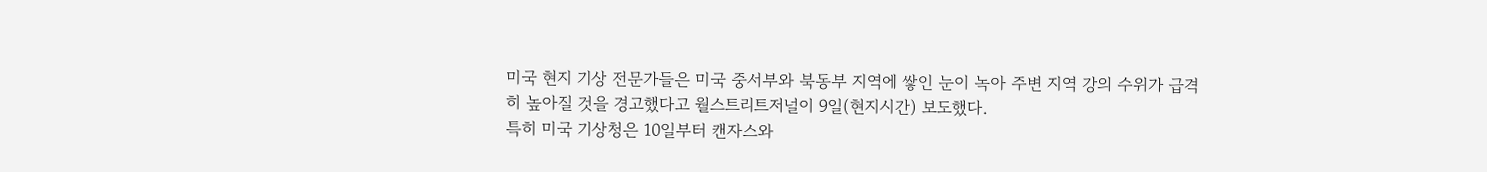미국 현지 기상 전문가들은 미국 중서부와 북동부 지역에 쌓인 눈이 녹아 주변 지역 강의 수위가 급격히 높아질 것을 경고했다고 월스트리트저널이 9일(현지시간) 보도했다.
특히 미국 기상청은 10일부터 캔자스와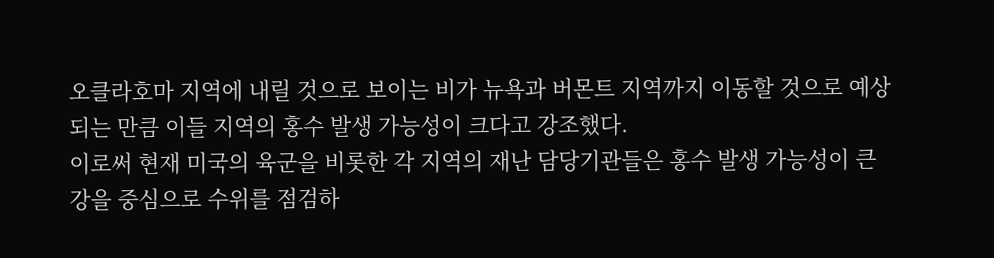오클라호마 지역에 내릴 것으로 보이는 비가 뉴욕과 버몬트 지역까지 이동할 것으로 예상되는 만큼 이들 지역의 홍수 발생 가능성이 크다고 강조했다.
이로써 현재 미국의 육군을 비롯한 각 지역의 재난 담당기관들은 홍수 발생 가능성이 큰 강을 중심으로 수위를 점검하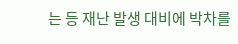는 등 재난 발생 대비에 박차를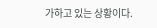가하고 있는 상황이다.